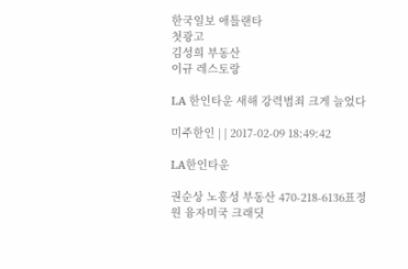한국일보 애틀랜타
첫광고
김성희 부동산
이규 레스토랑

LA 한인타운 새해 강력범죄 크게 늘었다

미주한인 | | 2017-02-09 18:49:42

LA한인타운

권순상 노흥성 부동산 470-218-6136표정원 융자미국 크래딧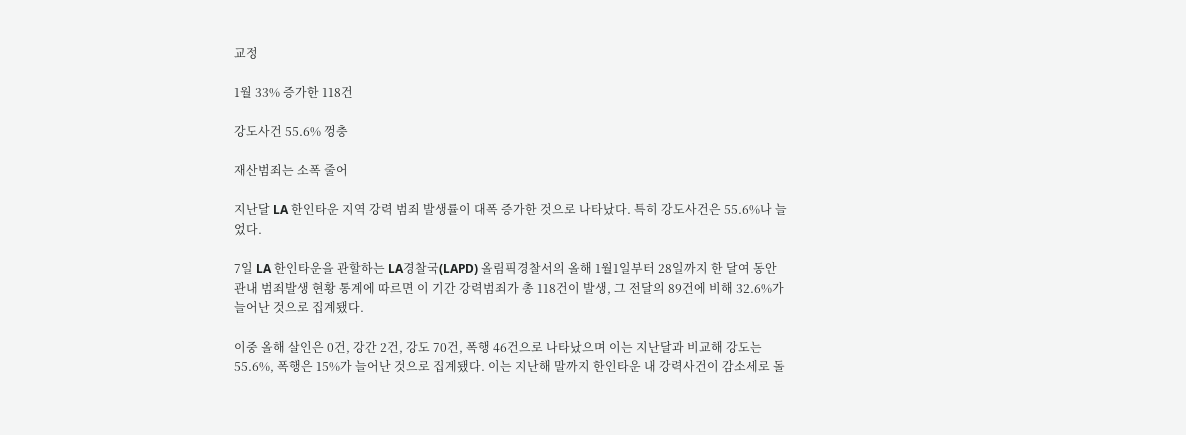교정

1월 33% 증가한 118건

강도사건 55.6% 껑충

재산범죄는 소폭 줄어

지난달 LA 한인타운 지역 강력 범죄 발생률이 대폭 증가한 것으로 나타났다. 특히 강도사건은 55.6%나 늘었다.

7일 LA 한인타운을 관할하는 LA경찰국(LAPD) 올림픽경찰서의 올해 1월1일부터 28일까지 한 달여 동안 관내 범죄발생 현황 통계에 따르면 이 기간 강력범죄가 총 118건이 발생, 그 전달의 89건에 비해 32.6%가 늘어난 것으로 집계됐다.

이중 올해 살인은 0건, 강간 2건, 강도 70건, 폭행 46건으로 나타났으며 이는 지난달과 비교해 강도는 55.6%, 폭행은 15%가 늘어난 것으로 집계됐다. 이는 지난해 말까지 한인타운 내 강력사건이 감소세로 돌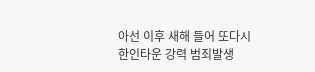아선 이후 새해 들어 또다시 한인타운 강력 범죄발생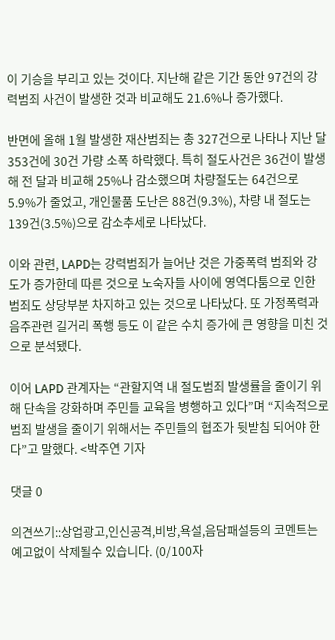이 기승을 부리고 있는 것이다. 지난해 같은 기간 동안 97건의 강력범죄 사건이 발생한 것과 비교해도 21.6%나 증가했다.

반면에 올해 1월 발생한 재산범죄는 총 327건으로 나타나 지난 달 353건에 30건 가량 소폭 하락했다. 특히 절도사건은 36건이 발생해 전 달과 비교해 25%나 감소했으며 차량절도는 64건으로 5.9%가 줄었고, 개인물품 도난은 88건(9.3%), 차량 내 절도는 139건(3.5%)으로 감소추세로 나타났다.

이와 관련, LAPD는 강력범죄가 늘어난 것은 가중폭력 범죄와 강도가 증가한데 따른 것으로 노숙자들 사이에 영역다툼으로 인한 범죄도 상당부분 차지하고 있는 것으로 나타났다. 또 가정폭력과 음주관련 길거리 폭행 등도 이 같은 수치 증가에 큰 영향을 미친 것으로 분석됐다.

이어 LAPD 관계자는 “관할지역 내 절도범죄 발생률을 줄이기 위해 단속을 강화하며 주민들 교육을 병행하고 있다”며 “지속적으로 범죄 발생을 줄이기 위해서는 주민들의 협조가 뒷받침 되어야 한다”고 말했다. <박주연 기자

댓글 0

의견쓰기::상업광고,인신공격,비방,욕설,음담패설등의 코멘트는 예고없이 삭제될수 있습니다. (0/100자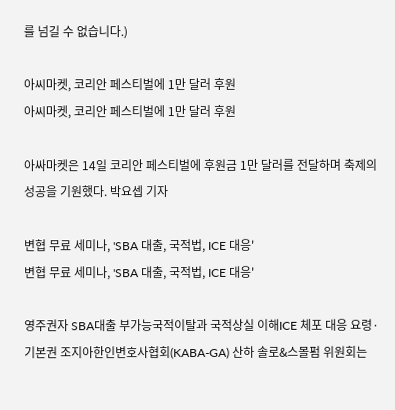를 넘길 수 없습니다.)

아씨마켓, 코리안 페스티벌에 1만 달러 후원
아씨마켓, 코리안 페스티벌에 1만 달러 후원

아싸마켓은 14일 코리안 페스티벌에 후원금 1만 달러를 전달하며 축제의 성공을 기원했다. 박요셉 기자

변협 무료 세미나, 'SBA 대출, 국적법, ICE 대응'
변협 무료 세미나, 'SBA 대출, 국적법, ICE 대응'

영주권자 SBA대출 부가능국적이탈과 국적상실 이해ICE 체포 대응 요령·기본권 조지아한인변호사협회(KABA-GA) 산하 솔로&스몰펌 위원회는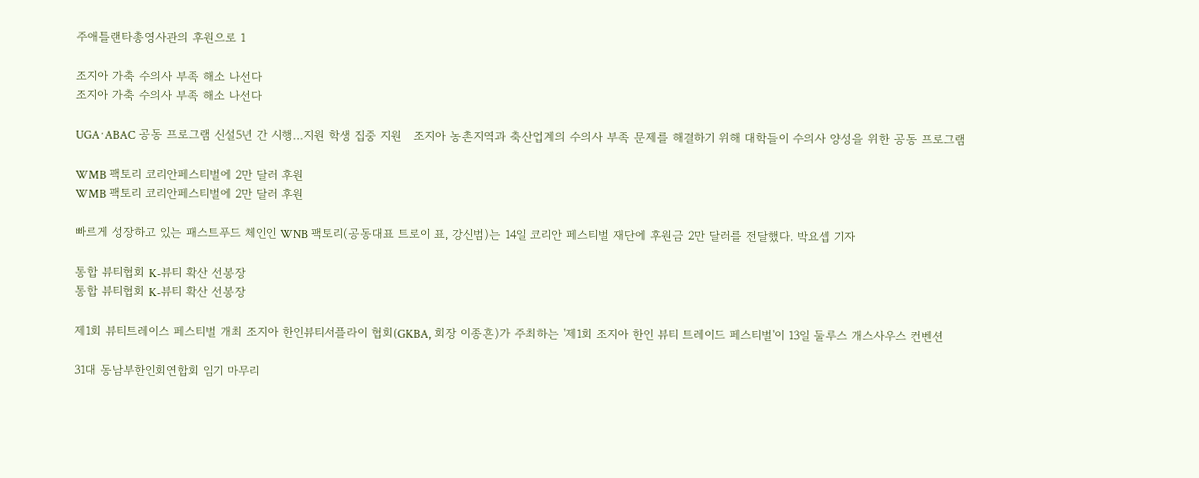주애틀랜타총영사관의 후원으로 1

조지아 가축 수의사 부족 해소 나선다
조지아 가축 수의사 부족 해소 나선다

UGA∙ABAC 공동 프로그램 신설5년 간 시행…지원 학생 집중 지원   조지아 농촌지역과 축산업계의 수의사 부족 문제를 해결하기 위해 대학들이 수의사 양성을 위한 공동 프로그램

WMB 팩토리 코리안페스티벌에 2만 달러 후원
WMB 팩토리 코리안페스티벌에 2만 달러 후원

빠르게 성장하고 있는 패스트푸드 체인인 WNB 팩토리(공동대표 트로이 표, 강신범)는 14일 코리안 페스티벌 재단에 후원금 2만 달러를 전달했다. 박요셉 기자

통합 뷰티협회 K-뷰티 확산 선봉장
통합 뷰티협회 K-뷰티 확산 선봉장

제1회 뷰티트레이스 페스티벌 개최 조지아 한인뷰티서플라이 협회(GKBA, 회장 이종흔)가 주최하는 '제1회 조지아 한인 뷰티 트레이드 페스티벌'이 13일 둘루스 개스사우스 컨벤션

31대 동남부한인회연합회 임기 마무리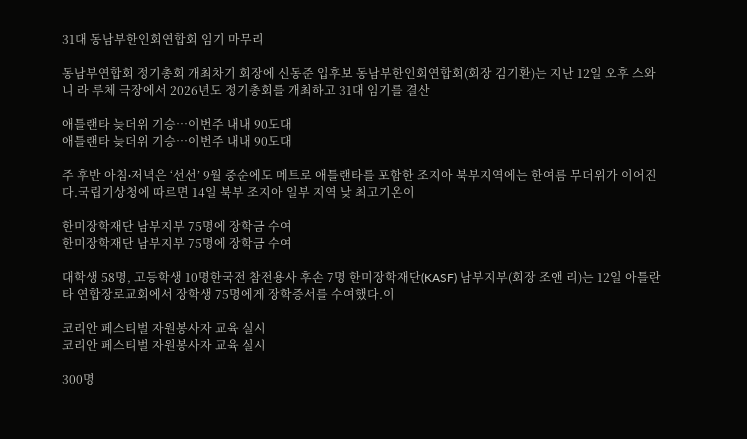31대 동남부한인회연합회 임기 마무리

동남부연합회 정기총회 개최차기 회장에 신동준 입후보 동남부한인회연합회(회장 김기환)는 지난 12일 오후 스와니 라 루체 극장에서 2026년도 정기총회를 개최하고 31대 임기를 결산

애틀랜타 늦더위 기승…이번주 내내 90도대
애틀랜타 늦더위 기승…이번주 내내 90도대

주 후반 아침∙저녁은 ‘선선’ 9월 중순에도 메트로 애틀랜타를 포함한 조지아 북부지역에는 한여름 무더위가 이어진다.국립기상청에 따르면 14일 북부 조지아 일부 지역 낮 최고기온이

한미장학재단 남부지부 75명에 장학금 수여
한미장학재단 남부지부 75명에 장학금 수여

대학생 58명, 고등학생 10명한국전 참전용사 후손 7명 한미장학재단(KASF) 남부지부(회장 조앤 리)는 12일 아틀란타 연합장로교회에서 장학생 75명에게 장학증서를 수여했다.이

코리안 페스티벌 자원봉사자 교육 실시
코리안 페스티벌 자원봉사자 교육 실시

300명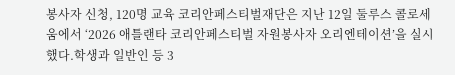봉사자 신청, 120명 교육 코리안페스티벌재단은 지난 12일 둘루스 콜로세움에서 ‘2026 애틀랜타 코리안페스티벌 자원봉사자 오리엔테이션’을 실시했다.학생과 일반인 등 3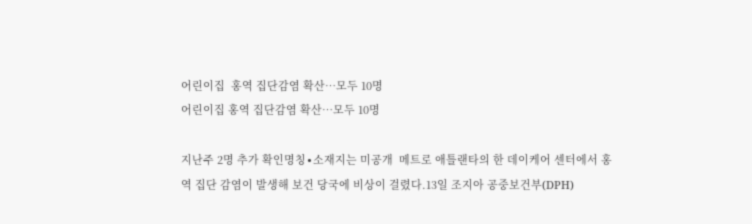어린이집  홍역 집단감염 확산…모두 10명
어린이집 홍역 집단감염 확산…모두 10명

지난주 2명 추가 확인명칭∙소재지는 미공개  메트로 애틀랜타의 한 데이케어 센터에서 홍역 집단 감염이 발생해 보건 당국에 비상이 걸렸다.13일 조지아 공중보건부(DPH)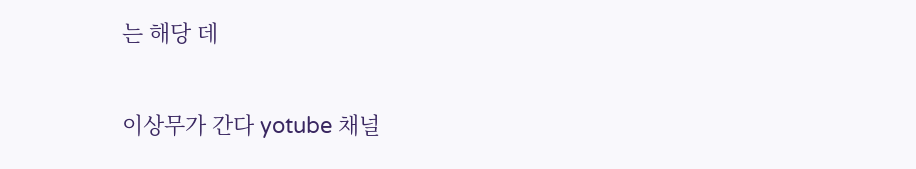는 해당 데

이상무가 간다 yotube 채널